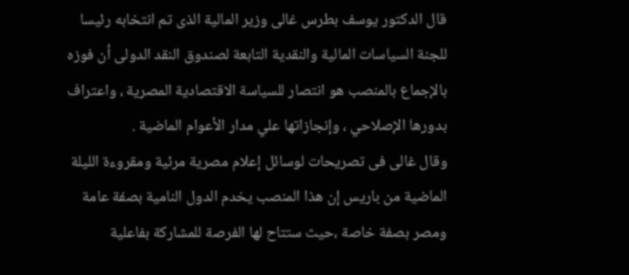قال الدكتور يوسف بطرس غالى وزير المالية الذى تم انتخابه رئيسا للجنة السياسات المالية والنقدية التابعة لصندوق النقد الدولى أن فوزه بالإجماع بالمنصب هو انتصار للسياسة الاقتصادية المصرية ، واعتراف بدورها الإصلاحي ، وإنجازاتها علي مدار الأعوام الماضية .
وقال غالى فى تصريحات لوسائل إعلام مصرية مرئية ومقروءة الليلة الماضية من باريس إن هذا المنصب يخدم الدول النامية بصفة عامة ومصر بصفة خاصة ،حيث ستتاح لها الفرصة للمشاركة بفاعلية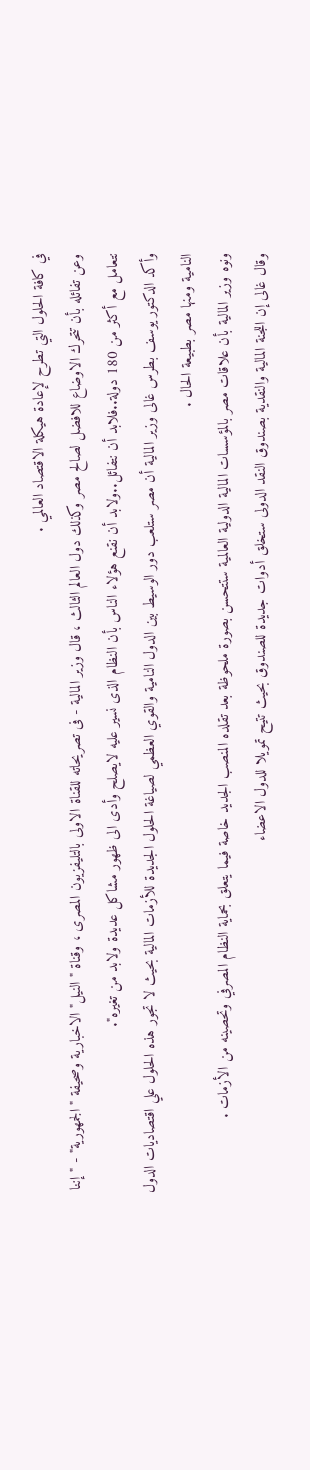في كافة الحلول التي تطرح لإعادة هيكلة الاقتصاد العالمي .
وعن تفائله بأن تتحرك الاوضاع للافضل لصالح مصر وكذلك دول العالم الثالث ، قال وزير المالية - فى تصريحاته للقناة الاولى بالتليفزيون المصرى ، وقناة "النيل" الاخبارية وصحيفة "الجمهورية" - "إننا نتعامل مع أكثر من 180 دولة..فلابد أن نتفائل..ولابد أن نقنع هؤلاء الناس بأن النظام الذى نسير عليه لايصلح وأدى الى ظهور مشاكل عديدة ولابد من تغيره".
وأكد الدكتور يوسف بطرس غالى وزير المالية أن مصر ستلعب دور الوسيط بين الدول النامية والقوي العظمي لصياغة الحلول الجديدة للأزمات المالية بحيث لا تجور هذه الحلول علي اقتصاديات الدول النامية ومنها مصر بطبيعة الحال .
ونوه وزير المالية بأن علاقات مصر بالمؤسسات المالية الدولية العالمية ستتحسن بصورة ملحوظة بعد تقلده المنصب الجديد خاصة فيما يتعلق بحماية النظام المصرفي وتحصينه من الأزمات .
وقال غالى إن اللجنة المالية والنقدية بصندوق النقد الدولى ستخلق أدوات جديدة للصندوق بحيث تتيح تمويلا للدول الاعضاء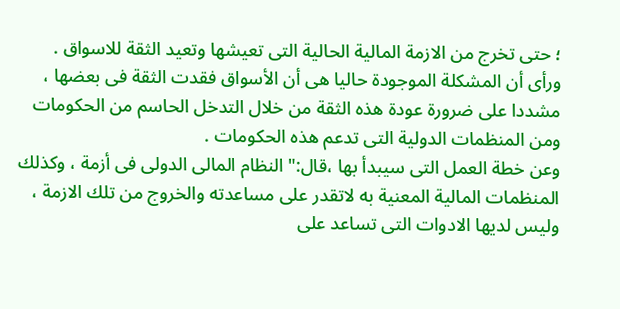؛ حتى تخرج من الازمة المالية الحالية التى تعيشها وتعيد الثقة للاسواق .
ورأى أن المشكلة الموجودة حاليا هى أن الأسواق فقدت الثقة فى بعضها ، مشددا على ضرورة عودة هذه الثقة من خلال التدخل الحاسم من الحكومات ومن المنظمات الدولية التى تدعم هذه الحكومات .
وعن خطة العمل التى سيبدأ بها ،قال:"النظام المالى الدولى فى أزمة ، وكذلك المنظمات المالية المعنية به لاتقدر على مساعدته والخروج من تلك الازمة ، وليس لديها الادوات التى تساعد على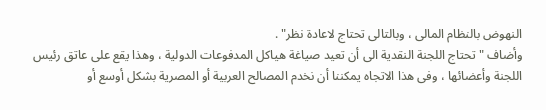النهوض بالنظام المالى ، وبالتالى تحتاج لاعادة نظر" .
وأضاف " تحتاج اللجنة النقدية الى أن تعيد صياغة هياكل المدفوعات الدولية ، وهذا يقع على عاتق رئيس اللجنة وأعضائها ، وفى هذا الاتجاه يمكننا أن نخدم المصالح العربية أو المصرية بشكل أوسع أو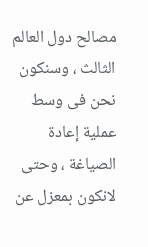مصالح دول العالم الثالث ، وسنكون نحن فى وسط عملية إعادة الصياغة ، وحتى لانكون بمعزل عن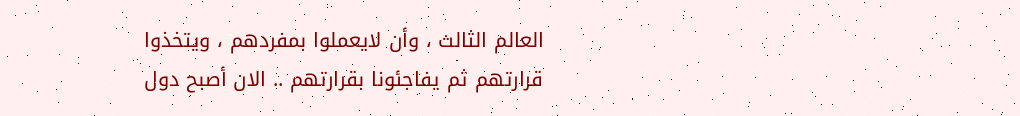العالم الثالث ، وأن لايعملوا بمفردهم ، ويتخذوا قرارتهم ثم يفاجئونا بقرارتهم .. الان أصبح دول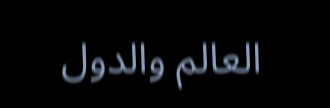العالم والدول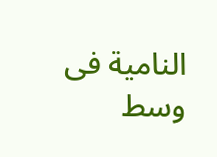النامية فى وسط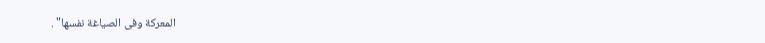المعركة وفى الصياغة نفسها" .